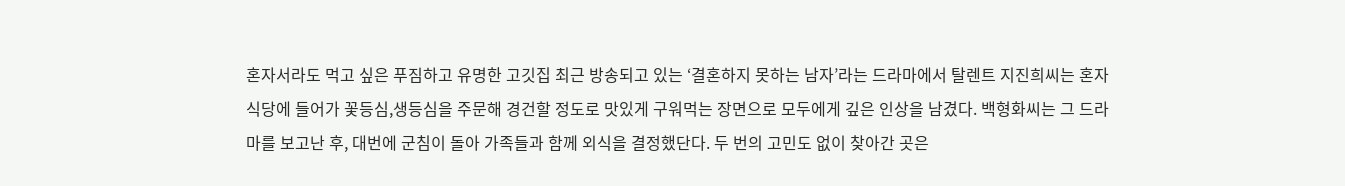혼자서라도 먹고 싶은 푸짐하고 유명한 고깃집 최근 방송되고 있는 ‘결혼하지 못하는 남자’라는 드라마에서 탈렌트 지진희씨는 혼자 식당에 들어가 꽃등심,생등심을 주문해 경건할 정도로 맛있게 구워먹는 장면으로 모두에게 깊은 인상을 남겼다. 백형화씨는 그 드라마를 보고난 후, 대번에 군침이 돌아 가족들과 함께 외식을 결정했단다. 두 번의 고민도 없이 찾아간 곳은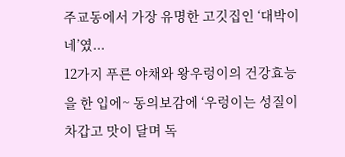주교동에서 가장 유명한 고깃집인 ‘대박이네’였...
12가지 푸른 야채와 왕우렁이의 건강효능을 한 입에~ 동의보감에 ‘우렁이는 성질이 차갑고 맛이 달며 독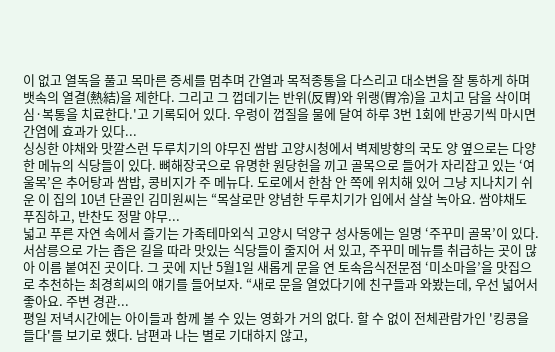이 없고 열독을 풀고 목마른 증세를 멈추며 간열과 목적종통을 다스리고 대소변을 잘 통하게 하며 뱃속의 열결(熱結)을 제한다. 그리고 그 껍데기는 반위(反胃)와 위랭(胃冷)을 고치고 담을 삭이며 심·복통을 치료한다.'고 기록되어 있다. 우렁이 껍질을 물에 달여 하루 3번 1회에 반공기씩 마시면 간염에 효과가 있다...
싱싱한 야채와 맛깔스런 두루치기의 야무진 쌈밥 고양시청에서 벽제방향의 국도 양 옆으로는 다양한 메뉴의 식당들이 있다. 뼈해장국으로 유명한 원당헌을 끼고 골목으로 들어가 자리잡고 있는 ‘여울목’은 추어탕과 쌈밥, 콩비지가 주 메뉴다. 도로에서 한참 안 쪽에 위치해 있어 그냥 지나치기 쉬운 이 집의 10년 단골인 김미원씨는 “목살로만 양념한 두루치기가 입에서 살살 녹아요. 쌈야채도 푸짐하고, 반찬도 정말 야무...
넓고 푸른 자연 속에서 즐기는 가족테마외식 고양시 덕양구 성사동에는 일명 ‘주꾸미 골목’이 있다. 서삼릉으로 가는 좁은 길을 따라 맛있는 식당들이 줄지어 서 있고, 주꾸미 메뉴를 취급하는 곳이 많아 이름 붙여진 곳이다. 그 곳에 지난 5월1일 새롭게 문을 연 토속음식전문점 ‘미소마을’을 맛집으로 추천하는 최경희씨의 얘기를 들어보자. “새로 문을 열었다기에 친구들과 와봤는데, 우선 넓어서 좋아요. 주변 경관...
평일 저녁시간에는 아이들과 함께 볼 수 있는 영화가 거의 없다. 할 수 없이 전체관람가인 '킹콩을 들다'를 보기로 했다. 남편과 나는 별로 기대하지 않고,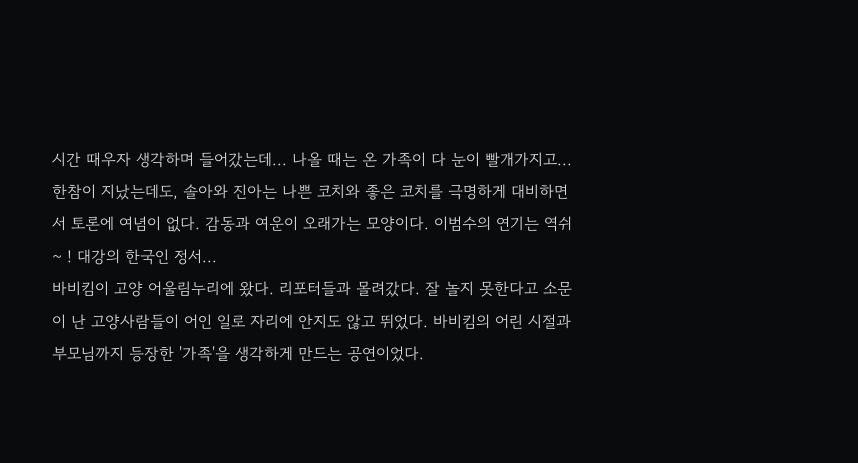시간 때우자 생각하며 들어갔는데... 나올 때는 온 가족이 다 눈이 빨개가지고... 한참이 지났는데도, 솔아와 진아는 나쁜 코치와 좋은 코치를 극명하게 대비하면서 토론에 여념이 없다. 감동과 여운이 오래가는 모양이다. 이범수의 연기는 역쉬~ ! 대강의 한국인 정서...
바비킴이 고양 어울림누리에 왔다. 리포터들과 몰려갔다. 잘 놀지 못한다고 소문이 난 고양사람들이 어인 일로 자리에 안지도 않고 뛰었다. 바비킴의 어린 시절과 부모님까지 등장한 '가족'을 생각하게 만드는 공연이었다.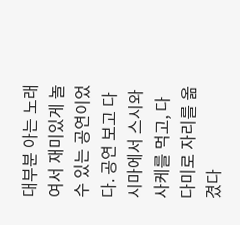대부분 아는 노래여서 재미있게 놀 수 있는 공연이었다. 공연 보고 다시마에서 스시와 사케를 먹고, 다다미로 자리를 옮겼다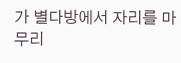가 별다방에서 자리를 마무리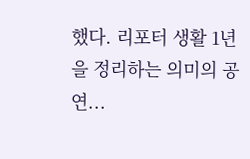했다. 리포터 생활 1년을 정리하는 의미의 공연...